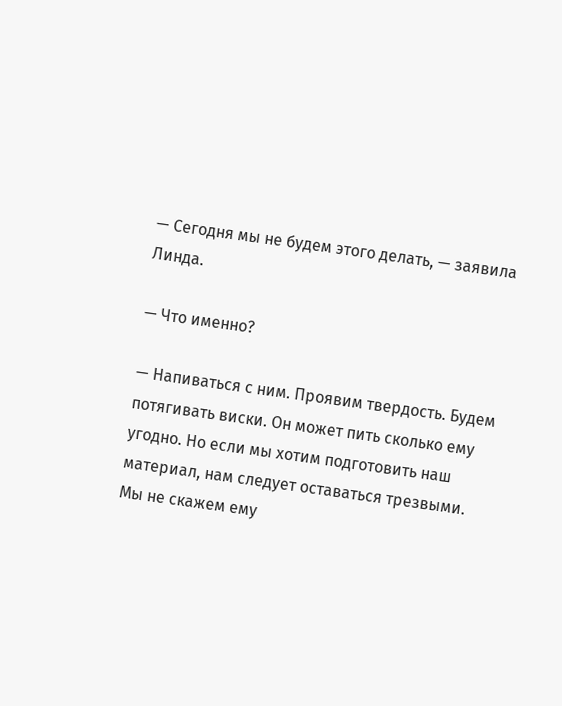— Сегодня мы не будем этого делать, — заявила Линда.

— Что именно?

— Напиваться с ним. Проявим твердость. Будем потягивать виски. Он может пить сколько ему угодно. Но если мы хотим подготовить наш материал, нам следует оставаться трезвыми. Мы не скажем ему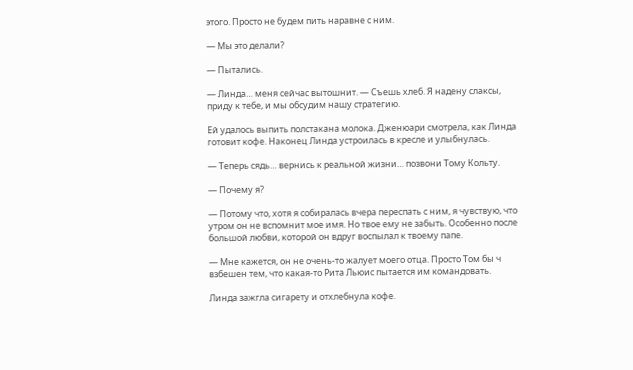этого. Просто не будем пить наравне с ним.

— Мы это делали?

— Пытались.

— Линда… меня сейчас вытошнит. — Съешь хлеб. Я надену слаксы, приду к тебе, и мы обсудим нашу стратегию.

Ей удалось выпить полстакана молока. Дженюари смотрела, как Линда готовит кофе. Наконец Линда устроилась в кресле и улыбнулась.

— Теперь сядь… вернись к реальной жизни… позвони Тому Кольту.

— Почему я?

— Потому что, хотя я собиралась вчера переспать с ним, я чувствую, что утром он не вспомнит мое имя. Но твое ему не забыть. Особенно после большой любви, которой он вдруг воспылал к твоему папе.

— Мне кажется, он не очень-то жалует моего отца. Просто Том бы ч взбешен тем, что какая-то Рита Льюис пытается им командовать.

Линда зажгла сигарету и отхлебнула кофе.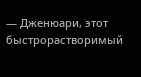— Дженюари, этот быстрорастворимый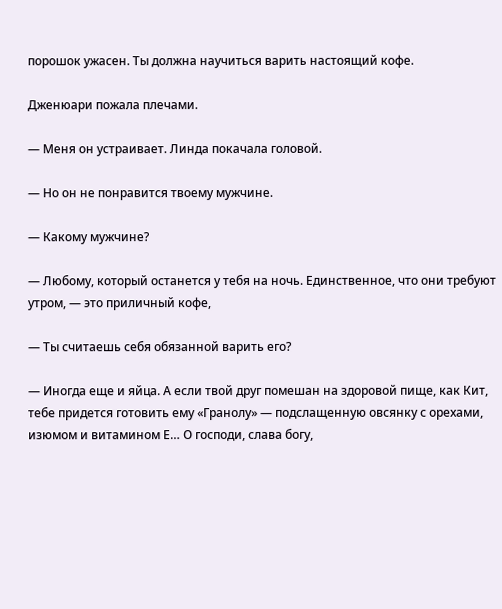порошок ужасен. Ты должна научиться варить настоящий кофе.

Дженюари пожала плечами.

— Меня он устраивает. Линда покачала головой.

— Но он не понравится твоему мужчине.

— Какому мужчине?

— Любому, который останется у тебя на ночь. Единственное, что они требуют утром, — это приличный кофе,

— Ты считаешь себя обязанной варить его?

— Иногда еще и яйца. А если твой друг помешан на здоровой пище, как Кит, тебе придется готовить ему «Гранолу» — подслащенную овсянку с орехами, изюмом и витамином Е… О господи, слава богу,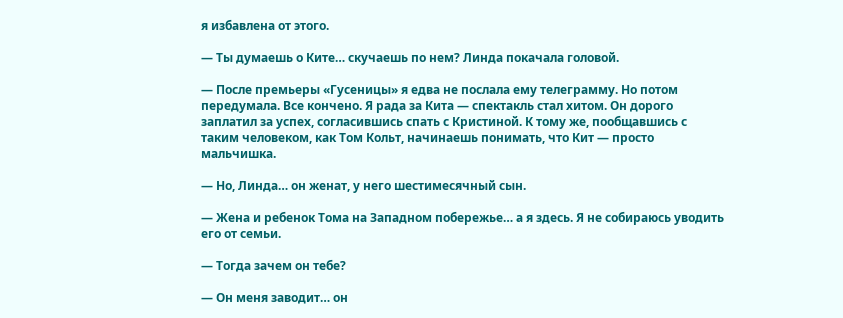я избавлена от этого.

— Ты думаешь о Ките… скучаешь по нем? Линда покачала головой.

— После премьеры «Гусеницы» я едва не послала ему телеграмму. Но потом передумала. Все кончено. Я рада за Кита — спектакль стал хитом. Он дорого заплатил за успех, согласившись спать с Кристиной. К тому же, пообщавшись с таким человеком, как Том Кольт, начинаешь понимать, что Кит — просто мальчишка.

— Но, Линда… он женат, у него шестимесячный сын.

— Жена и ребенок Тома на Западном побережье… а я здесь. Я не собираюсь уводить его от семьи.

— Тогда зачем он тебе?

— Он меня заводит… он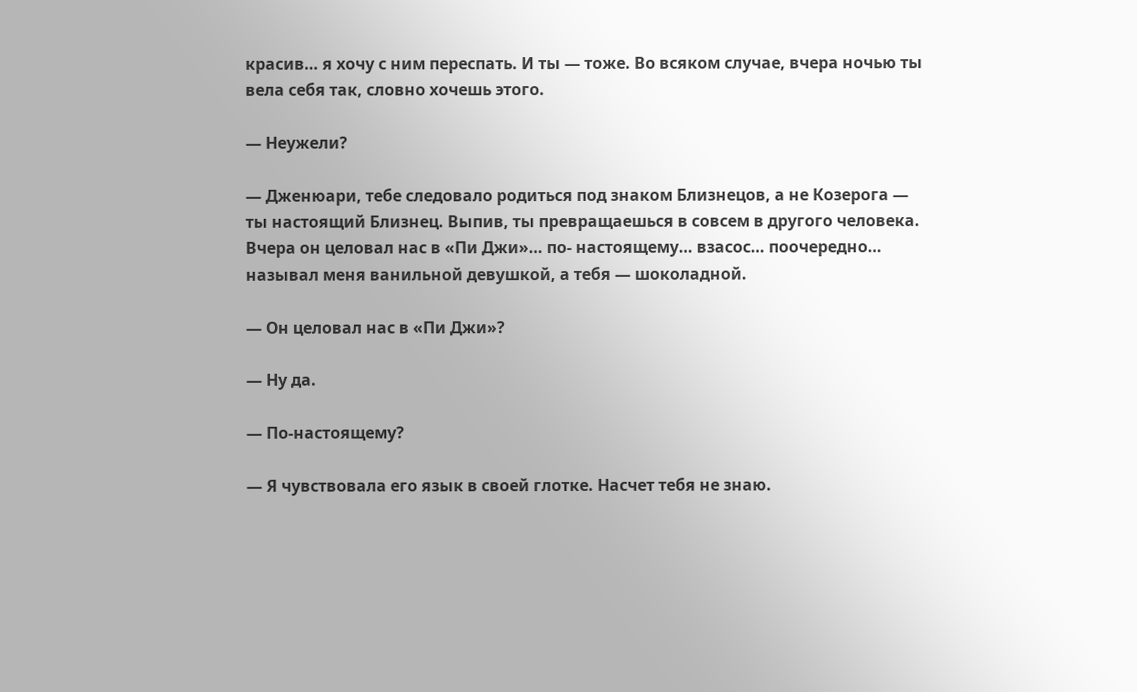красив… я хочу с ним переспать. И ты — тоже. Во всяком случае, вчера ночью ты вела себя так, словно хочешь этого.

— Неужели?

— Дженюари, тебе следовало родиться под знаком Близнецов, а не Козерога — ты настоящий Близнец. Выпив, ты превращаешься в совсем в другого человека. Вчера он целовал нас в «Пи Джи»… по- настоящему… взасос… поочередно… называл меня ванильной девушкой, а тебя — шоколадной.

— Он целовал нас в «Пи Джи»?

— Ну да.

— По-настоящему?

— Я чувствовала его язык в своей глотке. Насчет тебя не знаю.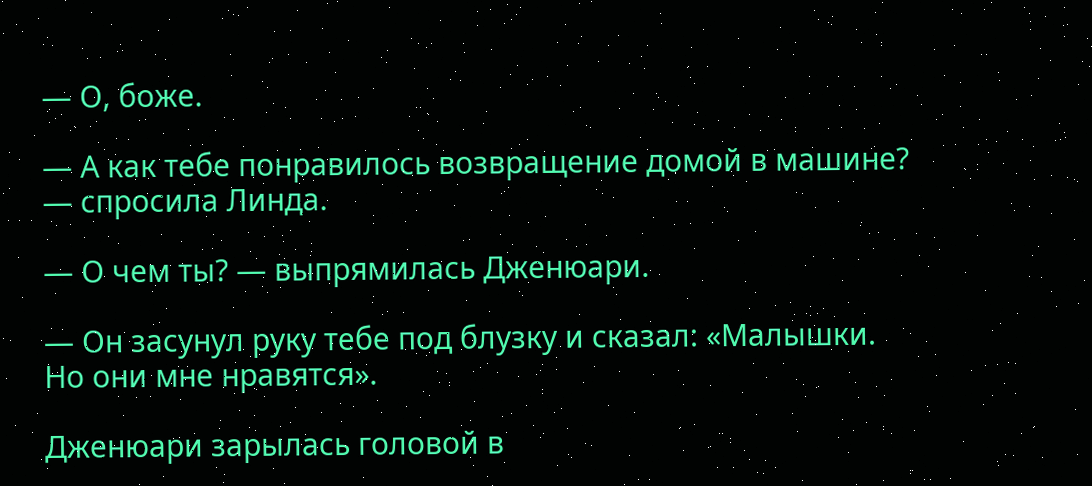— О, боже.

— А как тебе понравилось возвращение домой в машине? — спросила Линда.

— О чем ты? — выпрямилась Дженюари.

— Он засунул руку тебе под блузку и сказал: «Малышки. Но они мне нравятся».

Дженюари зарылась головой в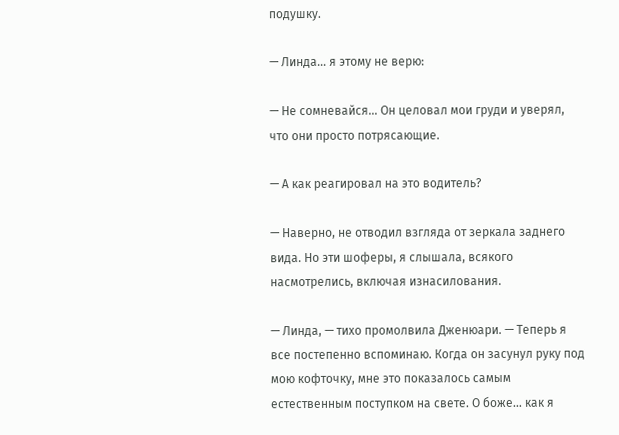подушку.

— Линда… я этому не верю:

— Не сомневайся… Он целовал мои груди и уверял, что они просто потрясающие.

— А как реагировал на это водитель?

— Наверно, не отводил взгляда от зеркала заднего вида. Но эти шоферы, я слышала, всякого насмотрелись, включая изнасилования.

— Линда, — тихо промолвила Дженюари. — Теперь я все постепенно вспоминаю. Когда он засунул руку под мою кофточку, мне это показалось самым естественным поступком на свете. О боже… как я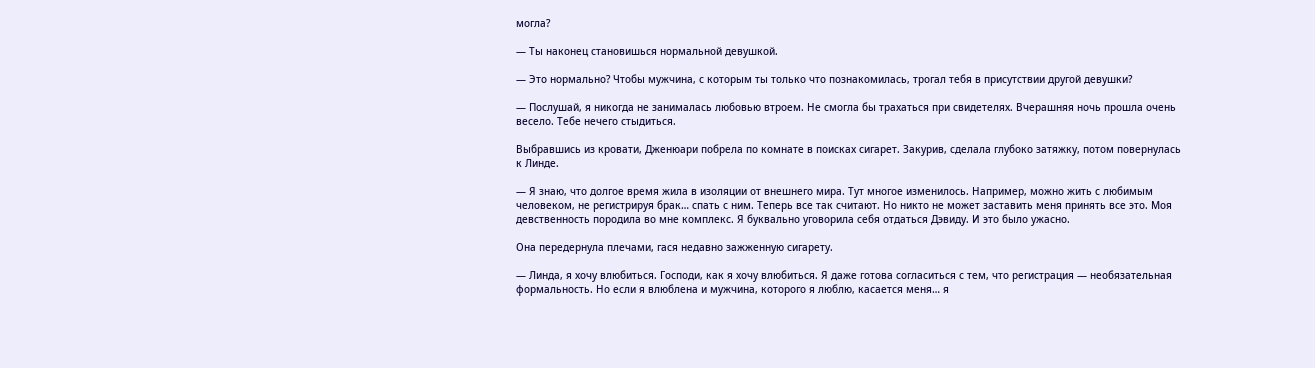могла?

— Ты наконец становишься нормальной девушкой.

— Это нормально? Чтобы мужчина, с которым ты только что познакомилась, трогал тебя в присутствии другой девушки?

— Послушай, я никогда не занималась любовью втроем. Не смогла бы трахаться при свидетелях. Вчерашняя ночь прошла очень весело. Тебе нечего стыдиться.

Выбравшись из кровати, Дженюари побрела по комнате в поисках сигарет. Закурив, сделала глубоко затяжку, потом повернулась к Линде.

— Я знаю, что долгое время жила в изоляции от внешнего мира. Тут многое изменилось. Например, можно жить с любимым человеком, не регистрируя брак… спать с ним. Теперь все так считают. Но никто не может заставить меня принять все это. Моя девственность породила во мне комплекс. Я буквально уговорила себя отдаться Дэвиду. И это было ужасно.

Она передернула плечами, гася недавно зажженную сигарету.

— Линда, я хочу влюбиться. Господи, как я хочу влюбиться. Я даже готова согласиться с тем, что регистрация — необязательная формальность. Но если я влюблена и мужчина, которого я люблю, касается меня… я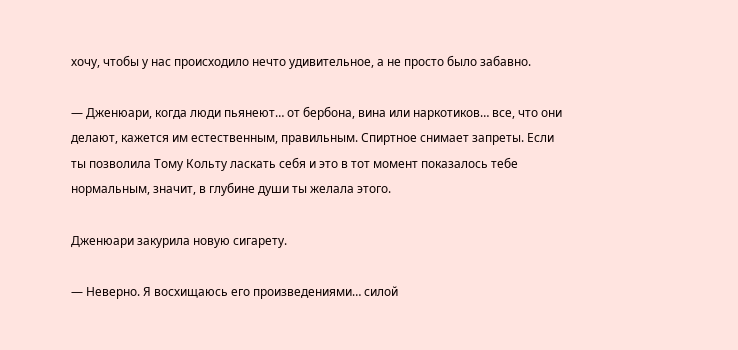хочу, чтобы у нас происходило нечто удивительное, а не просто было забавно.

— Дженюари, когда люди пьянеют… от бербона, вина или наркотиков… все, что они делают, кажется им естественным, правильным. Спиртное снимает запреты. Если ты позволила Тому Кольту ласкать себя и это в тот момент показалось тебе нормальным, значит, в глубине души ты желала этого.

Дженюари закурила новую сигарету.

— Неверно. Я восхищаюсь его произведениями… силой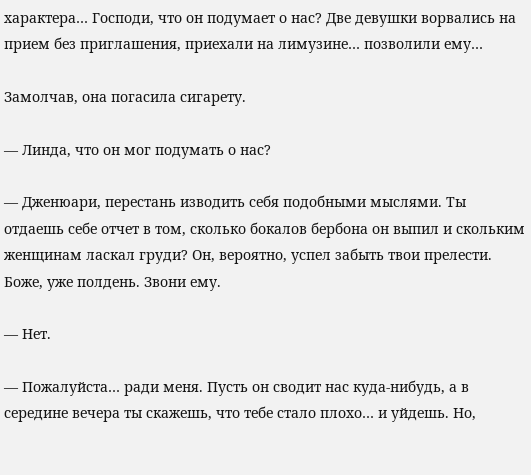характера… Господи, что он подумает о нас? Две девушки ворвались на прием без приглашения, приехали на лимузине… позволили ему…

Замолчав, она погасила сигарету.

— Линда, что он мог подумать о нас?

— Дженюари, перестань изводить себя подобными мыслями. Ты отдаешь себе отчет в том, сколько бокалов бербона он выпил и скольким женщинам ласкал груди? Он, вероятно, успел забыть твои прелести. Боже, уже полдень. Звони ему.

— Нет.

— Пожалуйста… ради меня. Пусть он сводит нас куда-нибудь, а в середине вечера ты скажешь, что тебе стало плохо… и уйдешь. Но,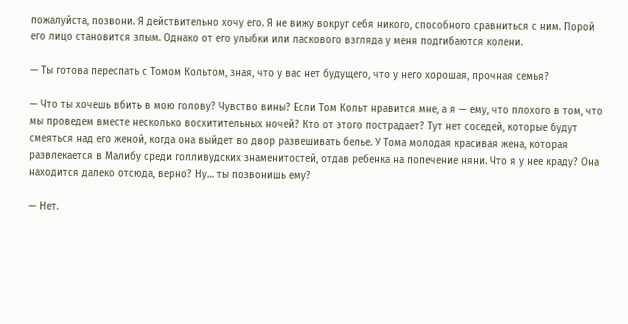пожалуйста, позвони. Я действительно хочу его. Я не вижу вокруг себя никого, способного сравниться с ним. Порой его лицо становится злым. Однако от его улыбки или ласкового взгляда у меня подгибаются колени.

— Ты готова переспать с Томом Кольтом, зная, что у вас нет будущего, что у него хорошая, прочная семья?

— Что ты хочешь вбить в мою голову? Чувство вины? Если Том Кольт нравится мне, а я — ему, что плохого в том, что мы проведем вместе несколько восхитительных ночей? Кто от этого пострадает? Тут нет соседей, которые будут смеяться над его женой, когда она выйдет во двор развешивать белье. У Тома молодая красивая жена, которая развлекается в Малибу среди голливудских знаменитостей, отдав ребенка на попечение няни. Что я у нее краду? Она находится далеко отсюда, верно? Ну… ты позвонишь ему?

— Нет.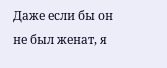Даже если бы он не был женат, я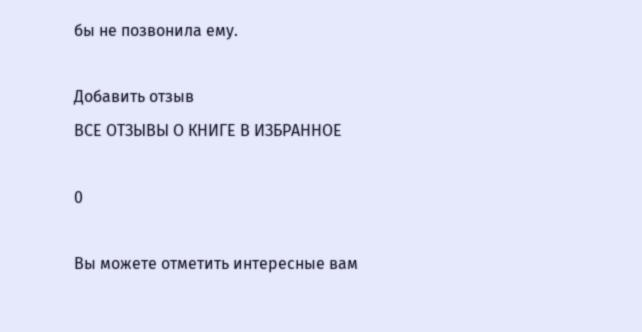бы не позвонила ему.

Добавить отзыв
ВСЕ ОТЗЫВЫ О КНИГЕ В ИЗБРАННОЕ

0

Вы можете отметить интересные вам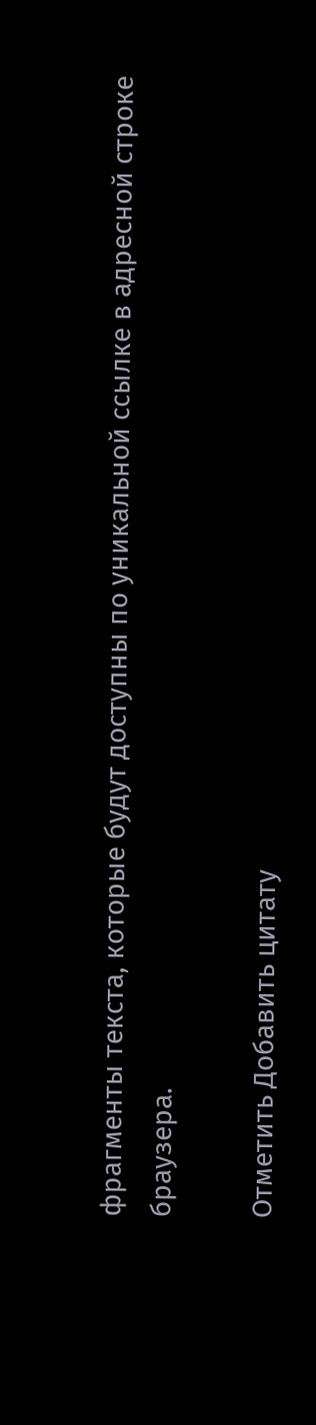фрагменты текста, которые будут доступны по уникальной ссылке в адресной строке браузера.

Отметить Добавить цитату